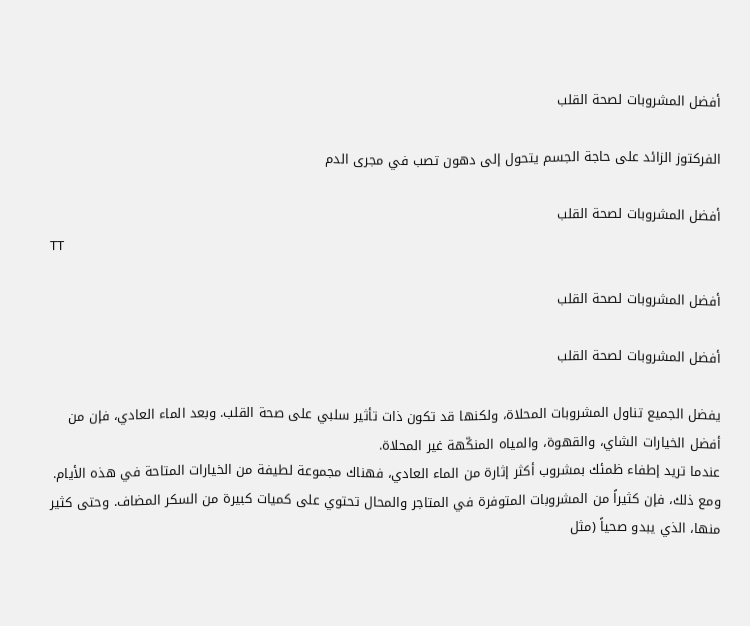أفضل المشروبات لصحة القلب

الفركتوز الزائد على حاجة الجسم يتحول إلى دهون تصب في مجرى الدم

أفضل المشروبات لصحة القلب
TT

أفضل المشروبات لصحة القلب

أفضل المشروبات لصحة القلب

يفضل الجميع تناول المشروبات المحلاة، ولكنها قد تكون ذات تأثير سلبي على صحة القلب. وبعد الماء العادي، فإن من أفضل الخيارات الشاي، والقهوة، والمياه المنكّهة غير المحلاة.
عندما تريد إطفاء ظمئك بمشروب أكثر إثارة من الماء العادي، فهناك مجموعة لطيفة من الخيارات المتاحة في هذه الأيام. ومع ذلك، فإن كثيراً من المشروبات المتوفرة في المتاجر والمحال تحتوي على كميات كبيرة من السكر المضاف. وحتى كثير منها، الذي يبدو صحياً (مثل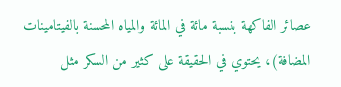عصائر الفاكهة بنسبة مائة في المائة والمياه المحسنة بالفيتامينات المضافة)، يحتوي في الحقيقة على كثير من السكر مثل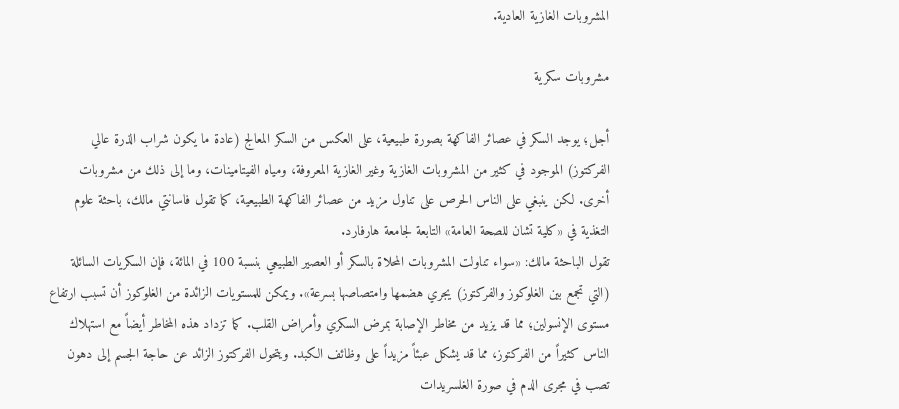المشروبات الغازية العادية.

مشروبات سكرية

أجل؛ يوجد السكر في عصائر الفاكهة بصورة طبيعية، على العكس من السكر المعالج (عادة ما يكون شراب الذرة عالي الفركتوز) الموجود في كثير من المشروبات الغازية وغير الغازية المعروفة، ومياه الفيتامينات، وما إلى ذلك من مشروبات أخرى. لكن ينبغي على الناس الحرص على تناول مزيد من عصائر الفاكهة الطبيعية، كما تقول فاسانتي مالك، باحثة علوم التغذية في «كلية تشان للصحة العامة» التابعة لجامعة هارفارد.
تقول الباحثة مالك: «سواء تناولت المشروبات المحلاة بالسكر أو العصير الطبيعي بنسبة 100 في المائة، فإن السكريات السائلة (التي تجمع بين الغلوكوز والفركتوز) يجري هضمها وامتصاصها بسرعة». ويمكن للمستويات الزائدة من الغلوكوز أن تسبب ارتفاع مستوى الإنسولين؛ مما قد يزيد من مخاطر الإصابة بمرض السكري وأمراض القلب. كما تزداد هذه المخاطر أيضاً مع استهلاك الناس كثيراً من الفركتوز، مما قد يشكل عبئاً مزيداً على وظائف الكبد. ويتحول الفركتوز الزائد عن حاجة الجسم إلى دهون تصب في مجرى الدم في صورة الغلسريدات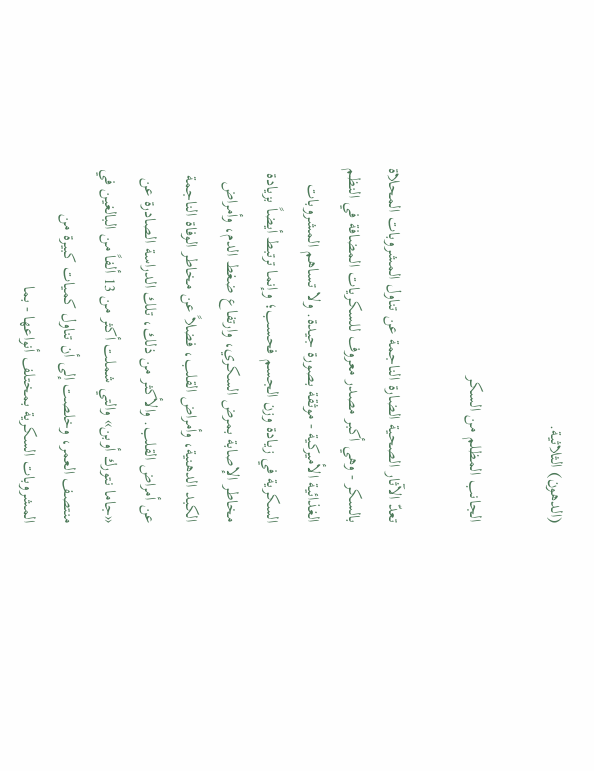(الدهون) الثلاثية.

الجانب المظلم من السكر

تعدّ الآثار الصحية الضارة الناجمة عن تناول المشروبات المحلاة بالسكر - وهي أكبر مصدر معروف للسكريات المضافة في النظم الغذائية الأميركية - موثقة بصورة جيدة. ولا تساهم المشروبات السكرية في زيادة وزن الجسم فحسب؛ وإنما ترتبط أيضاً بزيادة مخاطر الإصابة بمرض السكري، وارتفاع ضغط الدم، وأمراض الكبد الدهنية، وأمراض القلب، فضلاً عن مخاطر الوفاة الناجمة عن أمراض القلب. والأكثر من ذلك، تلك الدراسة الصادرة عن «جاما نتورك أوبن» والتي شملت أكثر من 13 ألفاً من البالغين في منتصف العمر، وخلصت إلى أن تناول كميات كبيرة من المشروبات السكرية بمختلف أنواعها - بما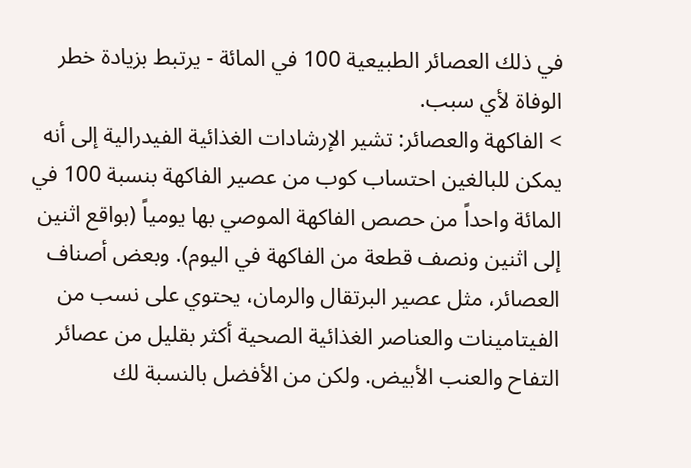في ذلك العصائر الطبيعية 100 في المائة - يرتبط بزيادة خطر الوفاة لأي سبب.
> الفاكهة والعصائر: تشير الإرشادات الغذائية الفيدرالية إلى أنه يمكن للبالغين احتساب كوب من عصير الفاكهة بنسبة 100 في المائة واحداً من حصص الفاكهة الموصي بها يومياً (بواقع اثنين إلى اثنين ونصف قطعة من الفاكهة في اليوم). وبعض أصناف العصائر، مثل عصير البرتقال والرمان، يحتوي على نسب من الفيتامينات والعناصر الغذائية الصحية أكثر بقليل من عصائر التفاح والعنب الأبيض. ولكن من الأفضل بالنسبة لك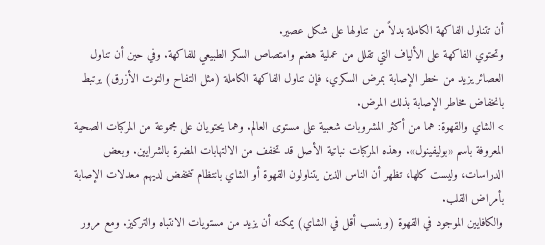أن تتناول الفاكهة الكاملة بدلاً من تناولها على شكل عصير.
وتحتوي الفاكهة على الألياف التي تقلل من عملية هضم وامتصاص السكر الطبيعي للفاكهة. وفي حين أن تناول العصائر يزيد من خطر الإصابة بمرض السكري، فإن تناول الفاكهة الكاملة (مثل التفاح والتوت الأزرق) يرتبط بانخفاض مخاطر الإصابة بذلك المرض.
> الشاي والقهوة: هما من أكثر المشروبات شعبية على مستوى العالم. وهما يحتويان على مجموعة من المركبات الصحية المعروفة باسم «بوليفينول». وهذه المركبات نباتية الأصل قد تخفف من الالتهابات المضرة بالشرايين. وبعض الدراسات، وليست كلها، تظهر أن الناس الذين يتناولون القهوة أو الشاي بانتظام تنخفض لديهم معدلات الإصابة بأمراض القلب.
والكافايين الموجود في القهوة (وبنسب أقل في الشاي) يمكنه أن يزيد من مستويات الانتباه والتركيز. ومع مرور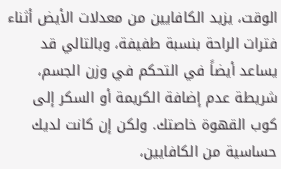الوقت، يزيد الكافايين من معدلات الأيض أثناء فترات الراحة بنسبة طفيفة، وبالتالي قد يساعد أيضاً في التحكم في وزن الجسم، شريطة عدم إضافة الكريمة أو السكر إلى كوب القهوة خاصتك. ولكن إن كانت لديك حساسية من الكافايين،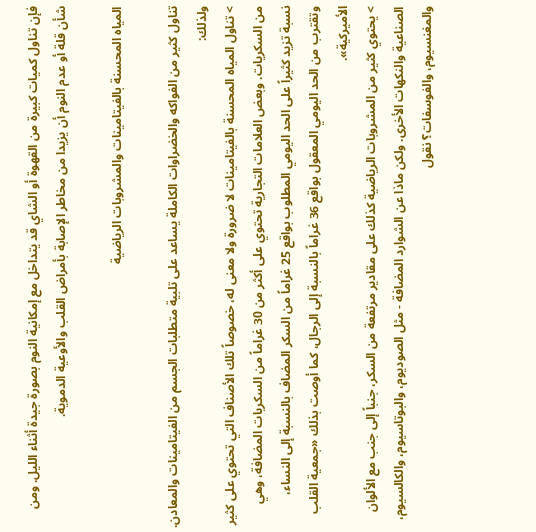فإن تناول كميات كبيرة من القهوة أو الشاي قد يتداخل مع إمكانية النوم بصورة جيدة أثناء الليل. ومن شأن قلة أو عدم النوم أن يزيدا من مخاطر الإصابة بأمراض القلب والأوعية الدموية.

المياه المحسنة بالفيتامينات والمشروبات الرياضية

تناول كثير من الفواكه والخضراوات الكاملة يساعد على تلبية متطلبات الجسم من الفيتامينات والمعادن. ولذلك:
> تناول المياه المحسنة بالفيتامينات لا ضرورة ولا معنى له، خصوصاً تلك الأصناف التي تحتوي على كثير من السكريات. وبعض العلامات التجارية تحتوي على أكثر من 30 غراماً من السكريات المضافة، وهي نسبة تزيد كثيراً على الحد اليومي المطلوب بواقع 25 غراماً من السكر المضاف بالنسبة إلى النساء، وتقترب من الحد اليومي المعقول بواقع 36 غراماً بالنسبة إلى الرجال، كما أوصت بذلك «جمعية القلب الأميركية».
> يحتوي كثير من المشروبات الرياضية كذلك على مقادير مرتفعة من السكر، جنباً إلى جنب مع الألوان الصناعية والنكهات الأخرى. ولكن ماذا عن الشوارد المضافة - مثل الصوديوم، والبوتاسيوم، والكالسيوم، والمغنسيوم، والفوسفات؟ نقول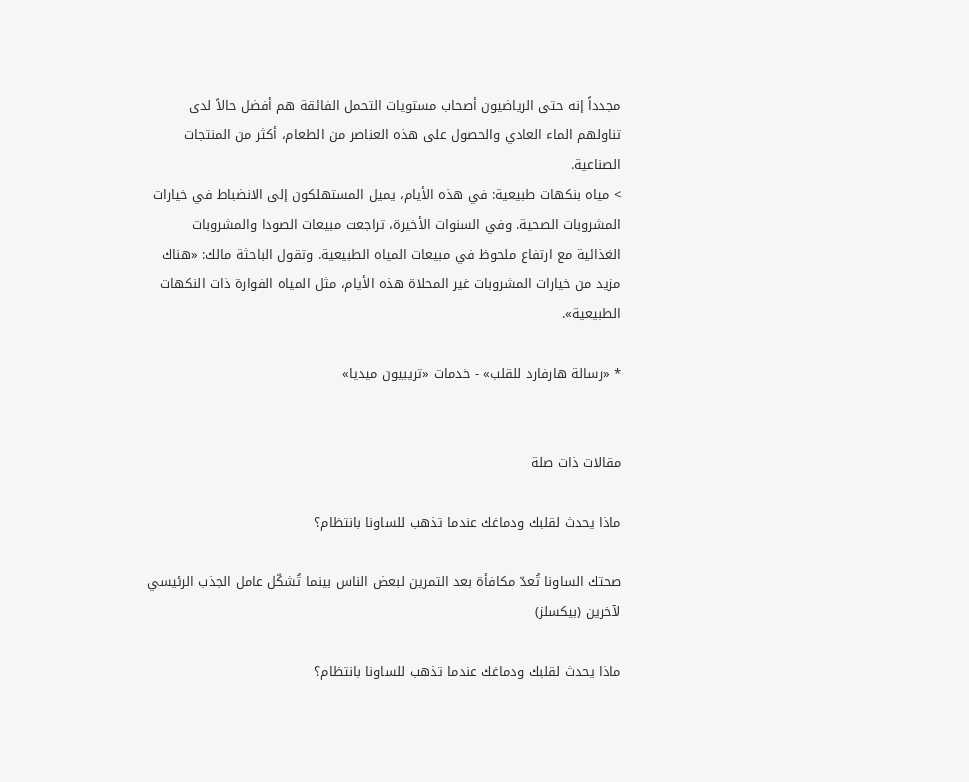مجدداً إنه حتى الرياضيون أصحاب مستويات التحمل الفائقة هم أفضل حالاً لدى تناولهم الماء العادي والحصول على هذه العناصر من الطعام، أكثر من المنتجات الصناعية.
> مياه بنكهات طبيعية: في هذه الأيام، يميل المستهلكون إلى الانضباط في خيارات المشروبات الصحية. وفي السنوات الأخيرة، تراجعت مبيعات الصودا والمشروبات الغذائية مع ارتفاع ملحوظ في مبيعات المياه الطبيعية. وتقول الباحثة مالك: «هناك مزيد من خيارات المشروبات غير المحلاة هذه الأيام، مثل المياه الفوارة ذات النكهات الطبيعية».

* «رسالة هارفارد للقلب» - خدمات «تريبيون ميديا»


مقالات ذات صلة

ماذا يحدث لقلبك ودماغك عندما تذهب للساونا بانتظام؟

صحتك الساونا تُعدّ مكافأة بعد التمرين لبعض الناس بينما تُشكّل عامل الجذب الرئيسي لآخرين (بيكسلز)

ماذا يحدث لقلبك ودماغك عندما تذهب للساونا بانتظام؟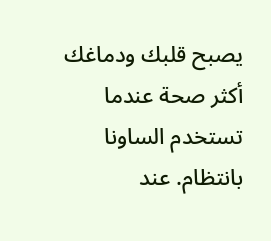يصبح قلبك ودماغك أكثر صحة عندما تستخدم الساونا بانتظام. عند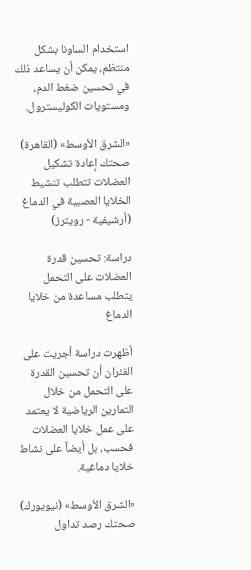استخدام الساونا بشكل منتظم، يمكن أن يساعد ذلك في تحسين ضغط الدم، ومستويات الكوليسترول.

«الشرق الأوسط» (القاهرة)
صحتك إعادة تشكيل العضلات تتطلب تنشيط الخلايا العصبية في الدماغ (أرشيفية - رويترز)

دراسة: تحسين قدرة العضلات على التحمل يتطلب مساعدة من خلايا الدماغ

أظهرت دراسة أجريت ‌على الفئران أن تحسين القدرة على التحمل من خلال التمارين الرياضية لا يعتمد على عمل خلايا العضلات فحسب، بل أيضاً على نشاط خلايا دماغية.

«الشرق الأوسط» (نيويورك)
صحتك رصد تداول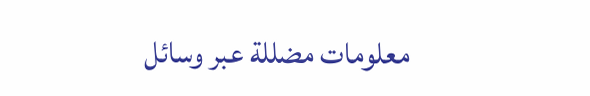معلومات مضللة عبر وسائل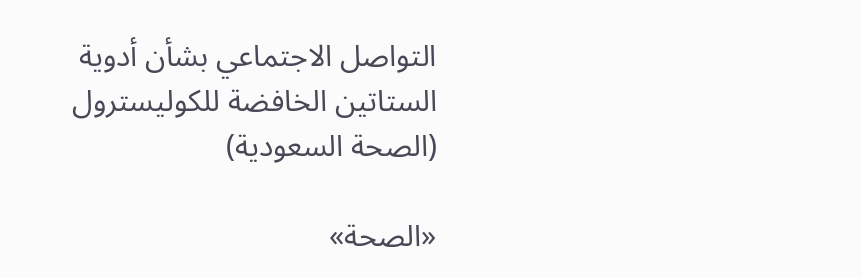التواصل الاجتماعي بشأن أدوية الستاتين الخافضة للكوليسترول (الصحة السعودية)

«الصحة»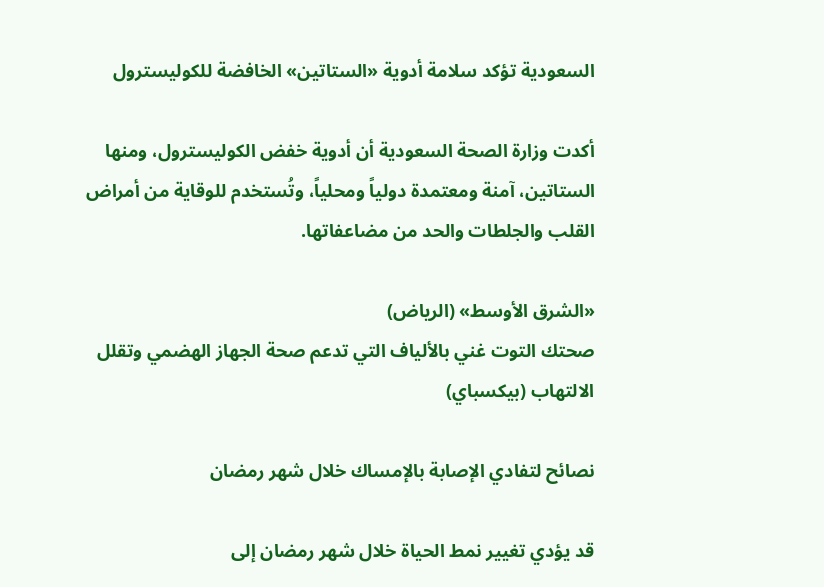السعودية تؤكد سلامة أدوية «الستاتين» الخافضة للكوليسترول

أكدت وزارة الصحة السعودية أن أدوية خفض الكوليسترول، ومنها الستاتين، آمنة ومعتمدة دولياً ومحلياً، وتُستخدم للوقاية من أمراض القلب والجلطات والحد من مضاعفاتها.

«الشرق الأوسط» (الرياض)
صحتك التوت غني بالألياف التي تدعم صحة الجهاز الهضمي وتقلل الالتهاب (بيكسباي)

نصائح لتفادي الإصابة بالإمساك خلال شهر رمضان

قد يؤدي تغيير نمط الحياة خلال شهر رمضان إلى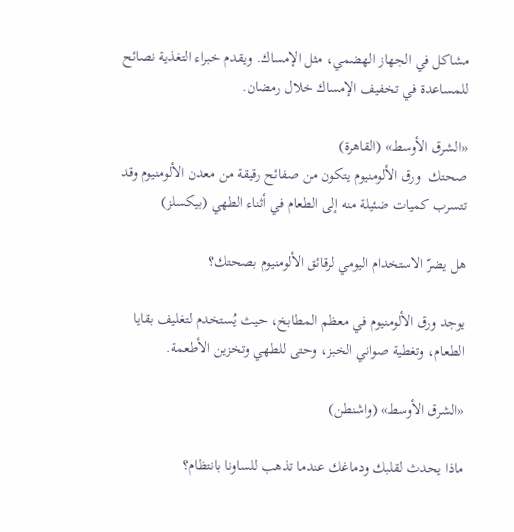مشاكل في الجهاز الهضمي، مثل الإمساك. ويقدم خبراء التغذية نصائح للمساعدة في تخفيف الإمساك خلال رمضان.

«الشرق الأوسط» (القاهرة)
صحتك  ورق الألومنيوم يتكون من صفائح رقيقة من معدن الألومنيوم وقد تتسرب كميات ضئيلة منه إلى الطعام في أثناء الطهي (بيكسلز)

هل يضرّ الاستخدام اليومي لرقائق الألومنيوم بصحتك؟

يوجد ورق الألومنيوم في معظم المطابخ، حيث يُستخدم لتغليف بقايا الطعام، وتغطية صواني الخبز، وحتى للطهي وتخزين الأطعمة.

«الشرق الأوسط» (واشنطن)

ماذا يحدث لقلبك ودماغك عندما تذهب للساونا بانتظام؟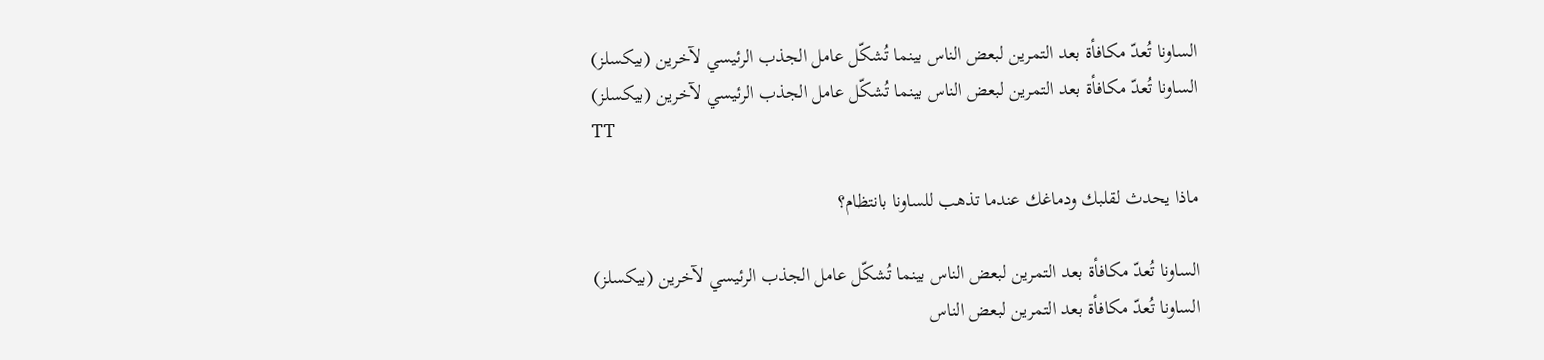الساونا تُعدّ مكافأة بعد التمرين لبعض الناس بينما تُشكّل عامل الجذب الرئيسي لآخرين (بيكسلز)
الساونا تُعدّ مكافأة بعد التمرين لبعض الناس بينما تُشكّل عامل الجذب الرئيسي لآخرين (بيكسلز)
TT

ماذا يحدث لقلبك ودماغك عندما تذهب للساونا بانتظام؟

الساونا تُعدّ مكافأة بعد التمرين لبعض الناس بينما تُشكّل عامل الجذب الرئيسي لآخرين (بيكسلز)
الساونا تُعدّ مكافأة بعد التمرين لبعض الناس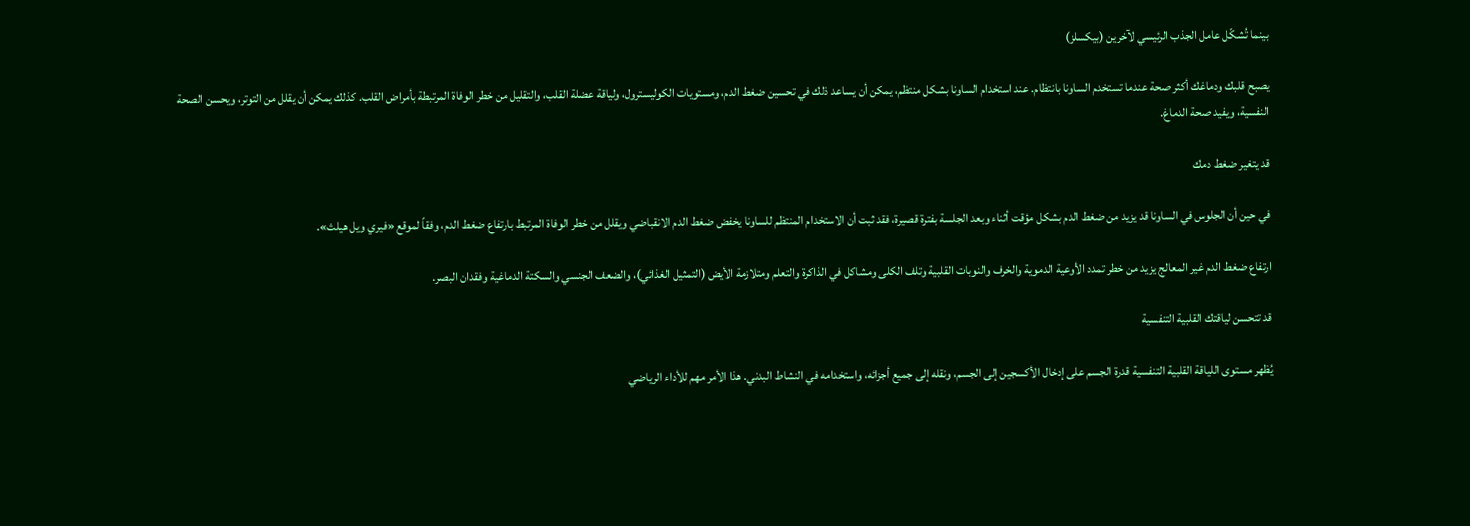بينما تُشكّل عامل الجذب الرئيسي لآخرين (بيكسلز)

يصبح قلبك ودماغك أكثر صحة عندما تستخدم الساونا بانتظام. عند استخدام الساونا بشكل منتظم، يمكن أن يساعد ذلك في تحسين ضغط الدم، ومستويات الكوليسترول، ولياقة عضلة القلب، والتقليل من خطر الوفاة المرتبطة بأمراض القلب. كذلك يمكن أن يقلل من التوتر، ويحسن الصحة النفسية، ويفيد صحة الدماغ.

قد يتغير ضغط دمك

في حين أن الجلوس في الساونا قد يزيد من ضغط الدم بشكل مؤقت أثناء وبعد الجلسة بفترة قصيرة، فقد ثبت أن الاستخدام المنتظم للساونا يخفض ضغط الدم الانقباضي ويقلل من خطر الوفاة المرتبط بارتفاع ضغط الدم، وفقاً لموقع «فيري ويل هيلث».

ارتفاع ضغط الدم غير المعالج يزيد من خطر تمدد الأوعية الدموية والخرف والنوبات القلبية وتلف الكلى ومشاكل في الذاكرة والتعلم ومتلازمة الأيض (التمثيل الغذائي)، والضعف الجنسي والسكتة الدماغية وفقدان البصر.

قد تتحسن لياقتك القلبية التنفسية

يُظهر مستوى اللياقة القلبية التنفسية قدرة الجسم على إدخال الأكسجين إلى الجسم، ونقله إلى جميع أجزائه، واستخدامه في النشاط البدني. هذا الأمر مهم للأداء الرياضي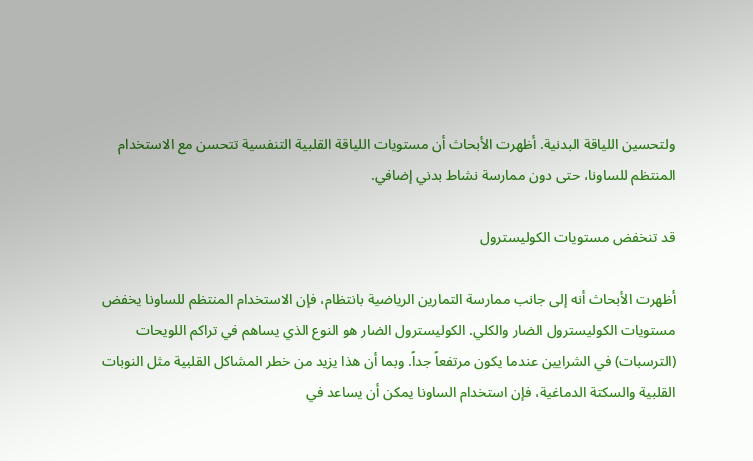ولتحسين اللياقة البدنية. أظهرت الأبحاث أن مستويات اللياقة القلبية التنفسية تتحسن مع الاستخدام المنتظم للساونا، حتى دون ممارسة نشاط بدني إضافي.

قد تنخفض مستويات الكوليسترول

أظهرت الأبحاث أنه إلى جانب ممارسة التمارين الرياضية بانتظام، فإن الاستخدام المنتظم للساونا يخفض مستويات الكوليسترول الضار والكلي. الكوليسترول الضار هو النوع الذي يساهم في تراكم اللويحات (الترسبات) في الشرايين عندما يكون مرتفعاً جداً. وبما أن هذا يزيد من خطر المشاكل القلبية مثل النوبات القلبية والسكتة الدماغية، فإن استخدام الساونا يمكن أن يساعد في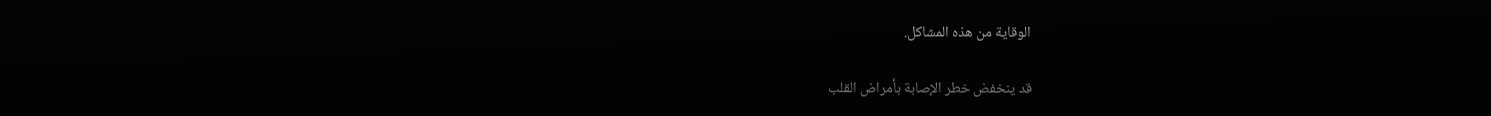الوقاية من هذه المشاكل.

قد ينخفض خطر الإصابة بأمراض القلب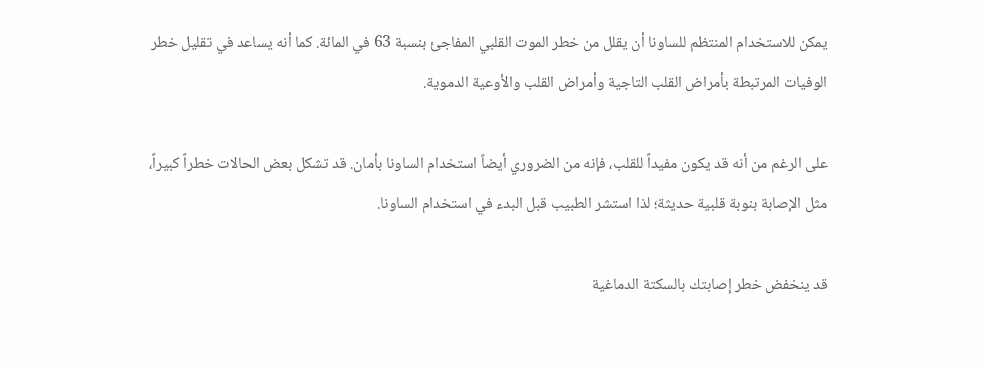يمكن للاستخدام المنتظم للساونا أن يقلل من خطر الموت القلبي المفاجئ بنسبة 63 في المائة. كما أنه يساعد في تقليل خطر الوفيات المرتبطة بأمراض القلب التاجية وأمراض القلب والأوعية الدموية.

على الرغم من أنه قد يكون مفيداً للقلب، فإنه من الضروري أيضاً استخدام الساونا بأمان. قد تشكل بعض الحالات خطراً كبيراً، مثل الإصابة بنوبة قلبية حديثة؛ لذا استشر الطبيب قبل البدء في استخدام الساونا.

قد ينخفض خطر إصابتك بالسكتة الدماغية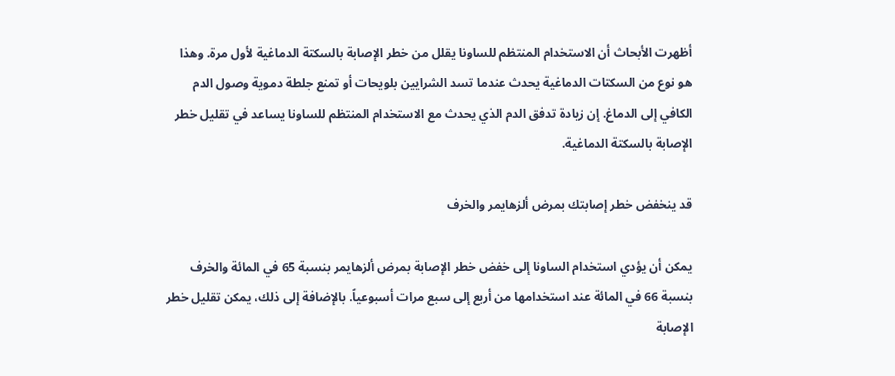أظهرت الأبحاث أن الاستخدام المنتظم للساونا يقلل من خطر الإصابة بالسكتة الدماغية لأول مرة. وهذا هو نوع من السكتات الدماغية يحدث عندما تسد الشرايين بلويحات أو تمنع جلطة دموية وصول الدم الكافي إلى الدماغ. إن زيادة تدفق الدم الذي يحدث مع الاستخدام المنتظم للساونا يساعد في تقليل خطر الإصابة بالسكتة الدماغية.

قد ينخفض خطر إصابتك بمرض ألزهايمر والخرف

يمكن أن يؤدي استخدام الساونا إلى خفض خطر الإصابة بمرض ألزهايمر بنسبة 65 في المائة والخرف بنسبة 66 في المائة عند استخدامها من أربع إلى سبع مرات أسبوعياً. بالإضافة إلى ذلك، يمكن تقليل خطر الإصابة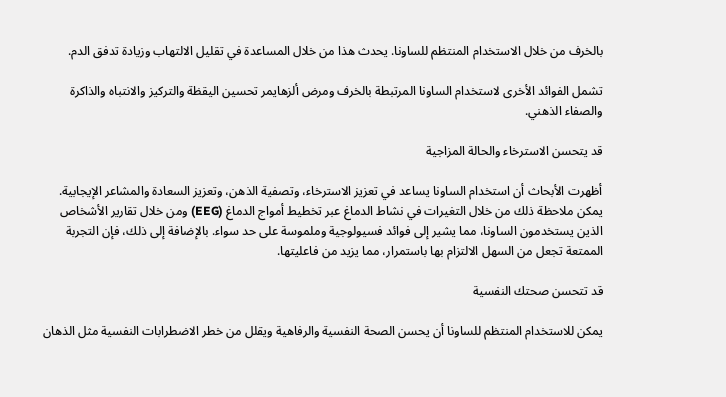بالخرف من خلال الاستخدام المنتظم للساونا. يحدث هذا من خلال المساعدة في تقليل الالتهاب وزيادة تدفق الدم.

تشمل الفوائد الأخرى لاستخدام الساونا المرتبطة بالخرف ومرض ألزهايمر تحسين اليقظة والتركيز والانتباه والذاكرة والصفاء الذهني.

قد يتحسن الاسترخاء والحالة المزاجية

أظهرت الأبحاث أن استخدام الساونا يساعد في تعزيز الاسترخاء، وتصفية الذهن، وتعزيز السعادة والمشاعر الإيجابية. يمكن ملاحظة ذلك من خلال التغيرات في نشاط الدماغ عبر تخطيط أمواج الدماغ (EEG) ومن خلال تقارير الأشخاص الذين يستخدمون الساونا، مما يشير إلى فوائد فسيولوجية وملموسة على حد سواء. بالإضافة إلى ذلك، فإن التجربة الممتعة تجعل من السهل الالتزام بها باستمرار، مما يزيد من فاعليتها.

قد تتحسن صحتك النفسية

يمكن للاستخدام المنتظم للساونا أن يحسن الصحة النفسية والرفاهية ويقلل من خطر الاضطرابات النفسية مثل الذهان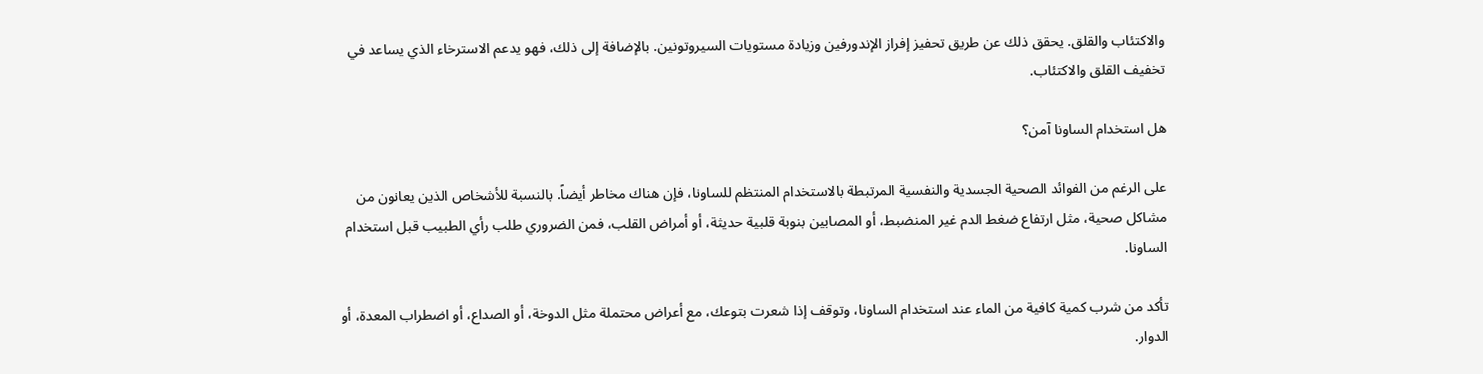والاكتئاب والقلق. يحقق ذلك عن طريق تحفيز إفراز الإندورفين وزيادة مستويات السيروتونين. بالإضافة إلى ذلك، فهو يدعم الاسترخاء الذي يساعد في تخفيف القلق والاكتئاب.

هل استخدام الساونا آمن؟

على الرغم من الفوائد الصحية الجسدية والنفسية المرتبطة بالاستخدام المنتظم للساونا، فإن هناك مخاطر أيضاً. بالنسبة للأشخاص الذين يعانون من مشاكل صحية، مثل ارتفاع ضغط الدم غير المنضبط، أو المصابين بنوبة قلبية حديثة، أو أمراض القلب، فمن الضروري طلب رأي الطبيب قبل استخدام الساونا.

تأكد من شرب كمية كافية من الماء عند استخدام الساونا، وتوقف إذا شعرت بتوعك، مع أعراض محتملة مثل الدوخة، أو الصداع، أو اضطراب المعدة، أو الدوار.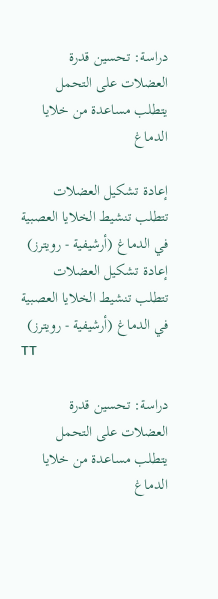دراسة: تحسين قدرة العضلات على التحمل يتطلب مساعدة من خلايا الدماغ

إعادة تشكيل العضلات تتطلب تنشيط الخلايا العصبية في الدماغ (أرشيفية - رويترز)
إعادة تشكيل العضلات تتطلب تنشيط الخلايا العصبية في الدماغ (أرشيفية - رويترز)
TT

دراسة: تحسين قدرة العضلات على التحمل يتطلب مساعدة من خلايا الدماغ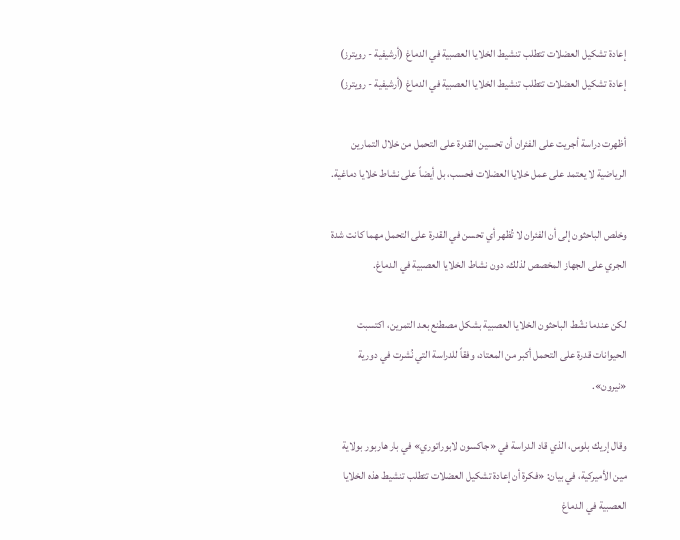إعادة تشكيل العضلات تتطلب تنشيط الخلايا العصبية في الدماغ (أرشيفية - رويترز)
إعادة تشكيل العضلات تتطلب تنشيط الخلايا العصبية في الدماغ (أرشيفية - رويترز)

أظهرت دراسة أجريت ‌على الفئران أن تحسين القدرة على التحمل من خلال التمارين الرياضية لا يعتمد على عمل خلايا العضلات فحسب، بل أيضاً على نشاط خلايا دماغية.

وخلص الباحثون إلى أن الفئران لا تُظهر أي تحسن في القدرة على التحمل مهما كانت شدة الجري على الجهاز المخصص لذلك، دون نشاط الخلايا العصبية في الدماغ.

لكن عندما نشّط الباحثون الخلايا العصبية بشكل مصطنع بعد التمرين، اكتسبت الحيوانات قدرة على التحمل أكبر من المعتاد، وفقاً للدراسة التي نُشرت في دورية «نيرون».

وقال إريك بلوس، الذي قاد الدراسة في «جاكسون لابوراتوري» في بار هاربور بولاية مين الأميركية، في بيان: «فكرة أن ‌إعادة تشكيل العضلات تتطلب تنشيط هذه الخلايا العصبية في ‌الدماغ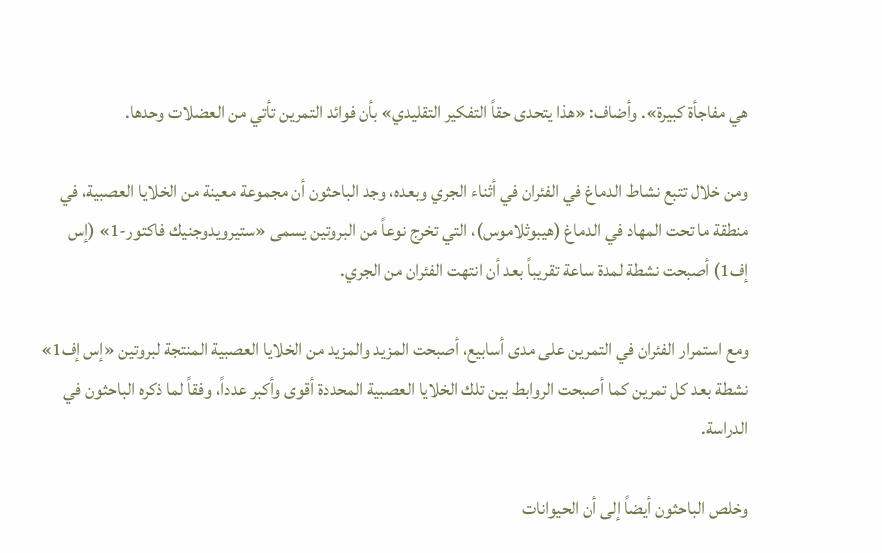هي مفاجأة كبيرة». وأضاف: «هذا يتحدى حقاً التفكير التقليدي» بأن فوائد التمرين تأتي من العضلات وحدها.

ومن خلال تتبع نشاط الدماغ في الفئران في أثناء الجري وبعده، وجد الباحثون أن مجموعة معينة من الخلايا العصبية، في منطقة ما تحت المهاد في الدماغ (هيبوثلاموس)، التي تخرج نوعاً من البروتين يسمى «ستيرويدوجنيك فاكتور-1» (إس إف1) أصبحت نشطة لمدة ساعة تقريباً بعد أن انتهت الفئران من الجري.

ومع استمرار الفئران في التمرين على مدى أسابيع، ‌أصبحت المزيد والمزيد من الخلايا العصبية المنتجة ‌لبروتين «إس إف1» نشطة بعد كل تمرين كما أصبحت الروابط بين تلك الخلايا ‌العصبية المحددة أقوى وأكبر عدداً، وفقاً لما ذكره الباحثون في الدراسة.

وخلص الباحثون أيضاً إلى أن الحيوانات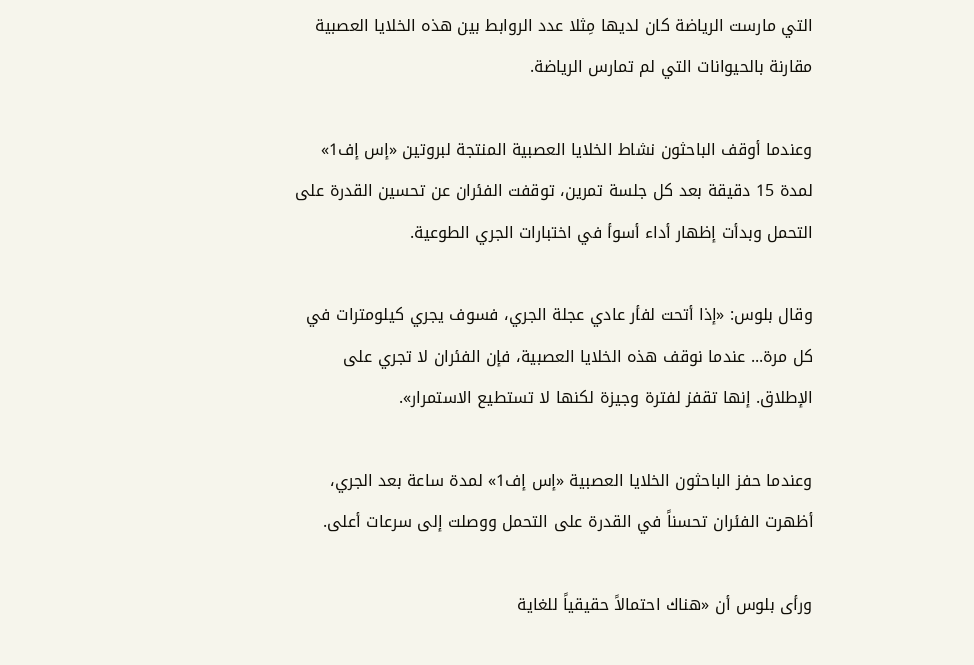التي مارست الرياضة كان لديها مِثلا عدد الروابط بين هذه الخلايا العصبية مقارنة بالحيوانات التي لم تمارس الرياضة.

وعندما أوقف الباحثون نشاط الخلايا العصبية المنتجة لبروتين «إس إف1» لمدة 15 دقيقة بعد كل جلسة ‌تمرين، توقفت الفئران عن تحسين القدرة على التحمل وبدأت إظهار أداء أسوأ في اختبارات الجري الطوعية.

وقال بلوس: «إذا أتحت لفأر عادي عجلة الجري، فسوف يجري كيلومترات في كل مرة... عندما نوقف هذه الخلايا العصبية، فإن الفئران لا تجري على الإطلاق. إنها تقفز لفترة وجيزة لكنها لا تستطيع الاستمرار».

وعندما حفز الباحثون الخلايا العصبية «إس إف1» لمدة ساعة بعد الجري، أظهرت الفئران تحسناً في القدرة على التحمل ووصلت إلى سرعات أعلى.

ورأى بلوس أن «هناك احتمالاً حقيقياً للغاية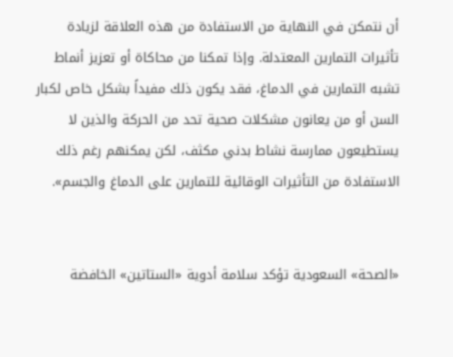أن نتمكن في النهاية من الاستفادة من هذه العلاقة لزيادة تأثيرات التمارين المعتدلة. وإذا تمكنا من محاكاة أو تعزيز أنماط تشبه التمارين في الدماغ، فقد يكون ذلك مفيداً بشكل خاص لكبار السن أو من يعانون مشكلات صحية تحد من الحركة والذين لا يستطيعون ممارسة نشاط بدني مكثف، لكن يمكنهم رغم ذلك الاستفادة من التأثيرات الوقائية للتمارين على الدماغ والجسم».


«الصحة» السعودية تؤكد سلامة أدوية «الستاتين» الخافضة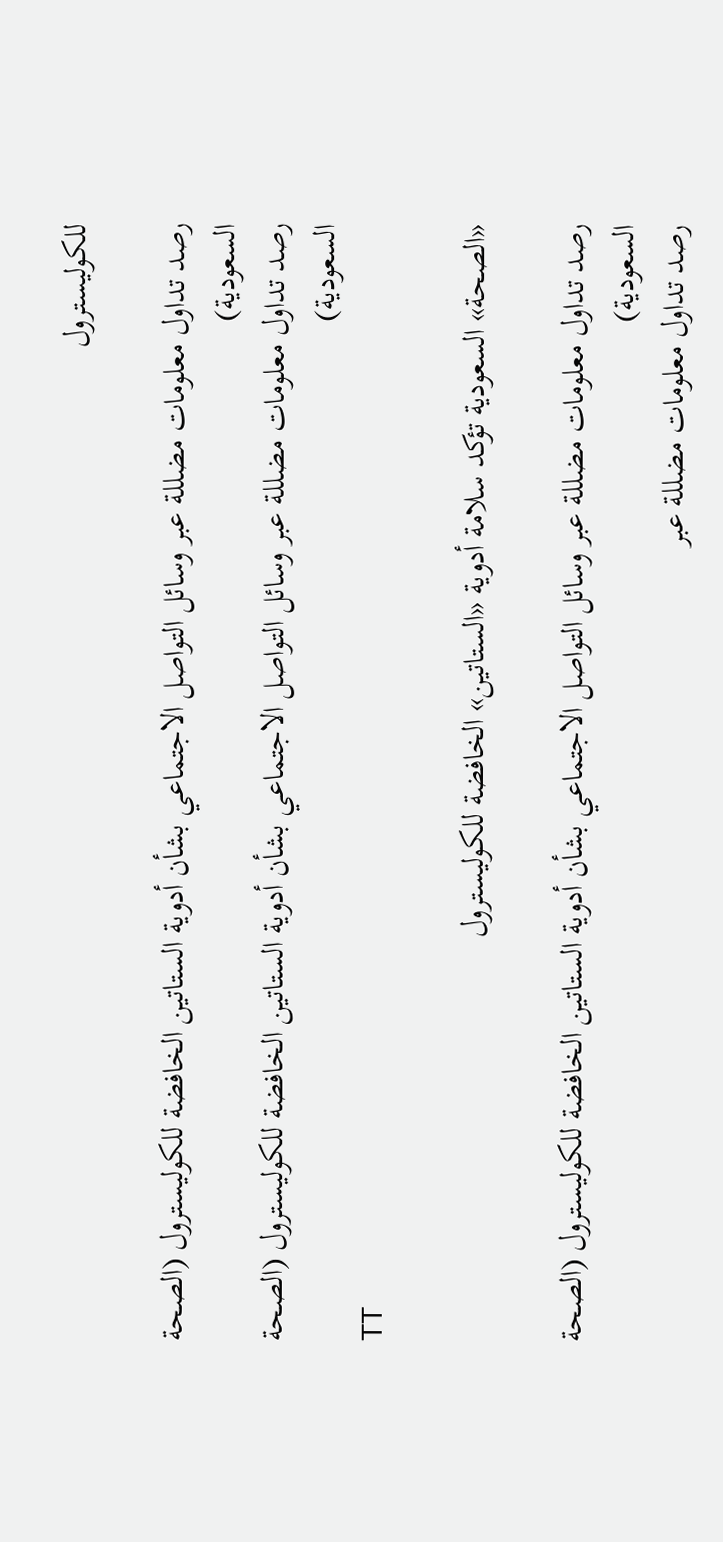للكوليسترول

رصد تداول معلومات مضللة عبر وسائل التواصل الاجتماعي بشأن أدوية الستاتين الخافضة للكوليسترول (الصحة السعودية)
رصد تداول معلومات مضللة عبر وسائل التواصل الاجتماعي بشأن أدوية الستاتين الخافضة للكوليسترول (الصحة السعودية)
TT

«الصحة» السعودية تؤكد سلامة أدوية «الستاتين» الخافضة للكوليسترول

رصد تداول معلومات مضللة عبر وسائل التواصل الاجتماعي بشأن أدوية الستاتين الخافضة للكوليسترول (الصحة السعودية)
رصد تداول معلومات مضللة عبر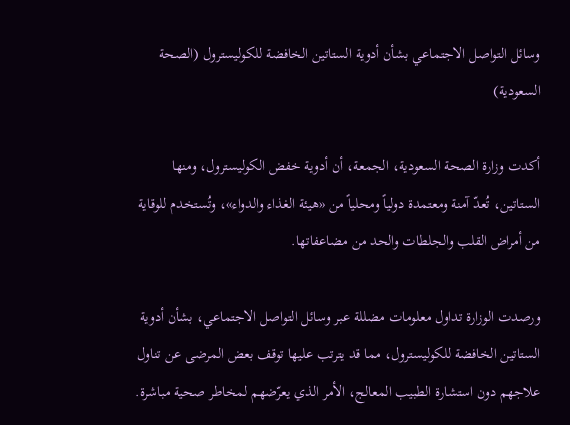وسائل التواصل الاجتماعي بشأن أدوية الستاتين الخافضة للكوليسترول (الصحة السعودية)

أكدت وزارة الصحة السعودية، الجمعة، أن أدوية خفض الكوليسترول، ومنها الستاتين، تُعدّ آمنة ومعتمدة دولياً ومحلياً من «هيئة الغذاء والدواء»، وتُستخدم للوقاية من أمراض القلب والجلطات والحد من مضاعفاتها.

ورصدت الوزارة تداول معلومات مضللة عبر وسائل التواصل الاجتماعي، بشأن أدوية الستاتين الخافضة للكوليسترول، مما قد يترتب عليها توقف بعض المرضى عن تناول علاجهم دون استشارة الطبيب المعالج، الأمر الذي يعرّضهم لمخاطر صحية مباشرة.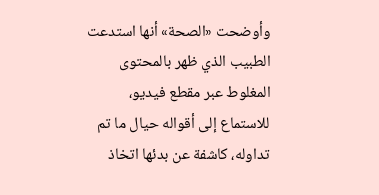وأوضحت «الصحة» أنها استدعت الطبيب الذي ظهر بالمحتوى المغلوط عبر مقطع فيديو، للاستماع إلى أقواله حيال ما تم تداوله، كاشفة عن بدئها اتخاذ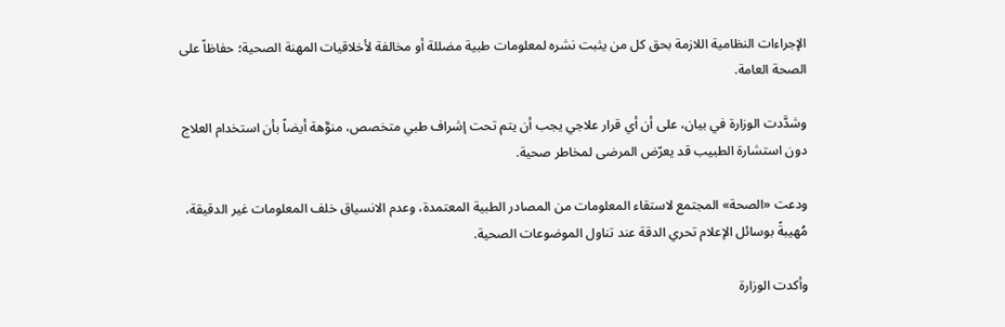الإجراءات النظامية اللازمة بحق كل من يثبت نشره لمعلومات طبية مضللة أو مخالفة لأخلاقيات المهنة الصحية؛ حفاظاً على الصحة العامة.

وشدَّدت الوزارة في بيان، على أن أي قرار علاجي يجب أن يتم تحت إشراف طبي متخصص، منوَّهة أيضاً بأن استخدام العلاج دون استشارة الطبيب قد يعرّض المرضى لمخاطر صحية.

ودعت «الصحة» المجتمع لاستقاء المعلومات من المصادر الطبية المعتمدة، وعدم الانسياق خلف المعلومات غير الدقيقة، مُهيبةً بوسائل الإعلام تحري الدقة عند تناول الموضوعات الصحية.

وأكدت الوزارة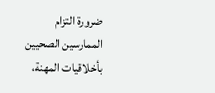ضرورة التزام الممارسين الصحيين بأخلاقيات المهنة،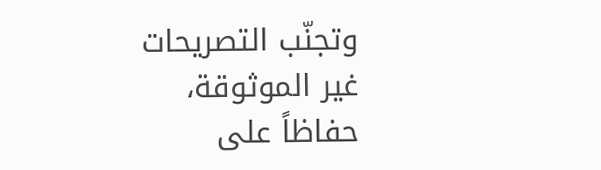وتجنّب التصريحات غير الموثوقة، حفاظاً على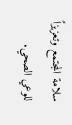سلامة المجتمع وتعزيزاً للوعي الصحي.